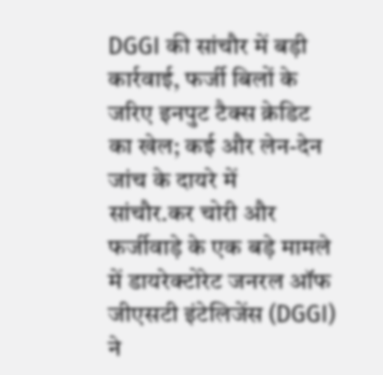DGGI की सांचौर में बड़ी कार्रवाई, फर्जी बिलों के जरिए इनपुट टैक्स क्रेडिट का खेल; कई और लेन-देन जांच के दायरे में
सांचौर.कर चोरी और फर्जीवाड़े के एक बड़े मामले में डायरेक्टोरेट जनरल ऑफ जीएसटी इंटेलिजेंस (DGGI) ने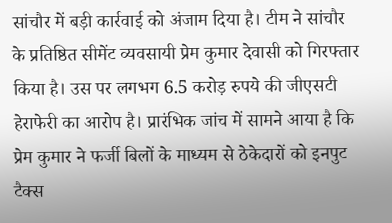सांचौर में बड़ी कार्रवाई को अंजाम दिया है। टीम ने सांचौर के प्रतिष्ठित सीमेंट व्यवसायी प्रेम कुमार देवासी को गिरफ्तार किया है। उस पर लगभग 6.5 करोड़ रुपये की जीएसटी हेराफेरी का आरोप है। प्रारंभिक जांच में सामने आया है कि प्रेम कुमार ने फर्जी बिलों के माध्यम से ठेकेदारों को इनपुट टैक्स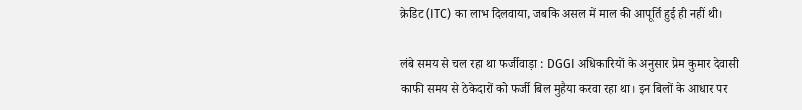क्रेडिट (ITC) का लाभ दिलवाया, जबकि असल में माल की आपूर्ति हुई ही नहीं थी।

लंबे समय से चल रहा था फर्जीवाड़ा : DGGI अधिकारियों के अनुसार प्रेम कुमार देवासी काफी समय से ठेकेदारों को फर्जी बिल मुहैया करवा रहा था। इन बिलों के आधार पर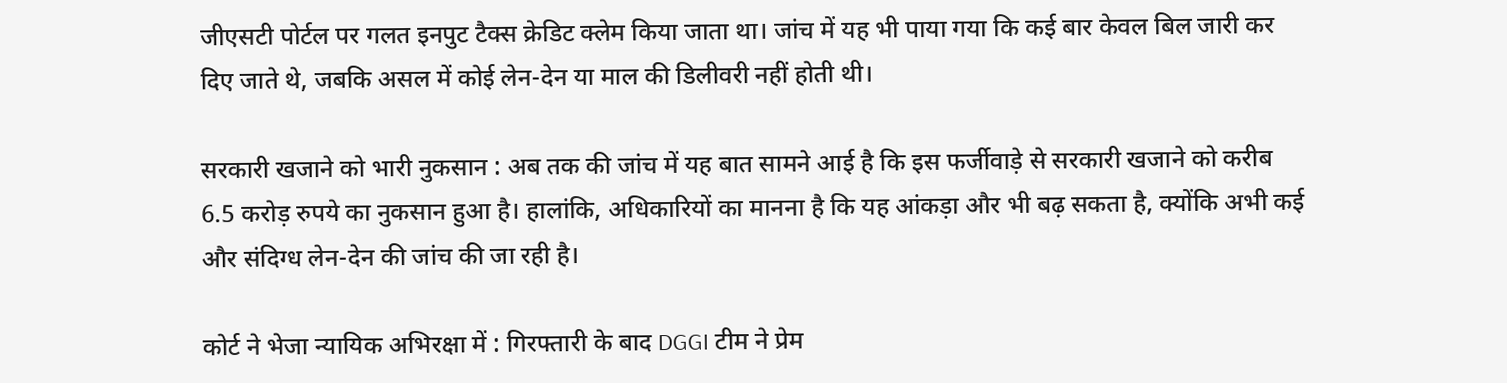जीएसटी पोर्टल पर गलत इनपुट टैक्स क्रेडिट क्लेम किया जाता था। जांच में यह भी पाया गया कि कई बार केवल बिल जारी कर दिए जाते थे, जबकि असल में कोई लेन-देन या माल की डिलीवरी नहीं होती थी।

सरकारी खजाने को भारी नुकसान : अब तक की जांच में यह बात सामने आई है कि इस फर्जीवाड़े से सरकारी खजाने को करीब 6.5 करोड़ रुपये का नुकसान हुआ है। हालांकि, अधिकारियों का मानना है कि यह आंकड़ा और भी बढ़ सकता है, क्योंकि अभी कई और संदिग्ध लेन-देन की जांच की जा रही है।

कोर्ट ने भेजा न्यायिक अभिरक्षा में : गिरफ्तारी के बाद DGGI टीम ने प्रेम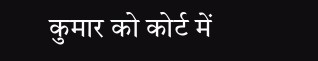कुमार को कोर्ट में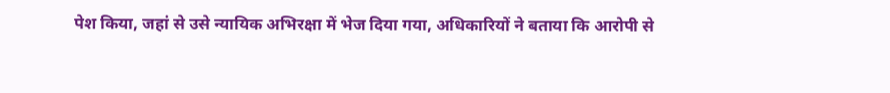पेश किया, जहां से उसे न्यायिक अभिरक्षा में भेज दिया गया, अधिकारियों ने बताया कि आरोपी से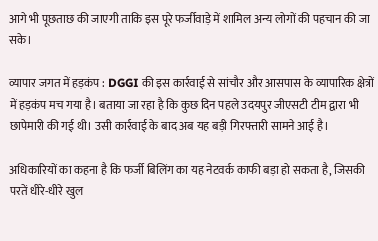आगे भी पूछताछ की जाएगी ताकि इस पूरे फर्जीवाड़े में शामिल अन्य लोगों की पहचान की जा सके।

व्यापार जगत में हड़कंप : DGGI की इस कार्रवाई से सांचौर और आसपास के व्यापारिक क्षेत्रों में हड़कंप मच गया है। बताया जा रहा है कि कुछ दिन पहले उदयपुर जीएसटी टीम द्वारा भी छापेमारी की गई थी। उसी कार्रवाई के बाद अब यह बड़ी गिरफ्तारी सामने आई है।

अधिकारियों का कहना है कि फर्जी बिलिंग का यह नेटवर्क काफी बड़ा हो सकता है, जिसकी परतें धीरे-धीरे खुल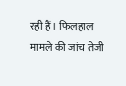रही हैं। फिलहाल मामले की जांच तेजी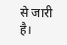से जारी है।